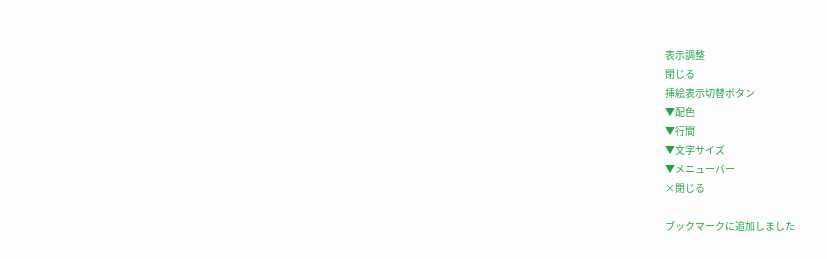表示調整
閉じる
挿絵表示切替ボタン
▼配色
▼行間
▼文字サイズ
▼メニューバー
×閉じる

ブックマークに追加しました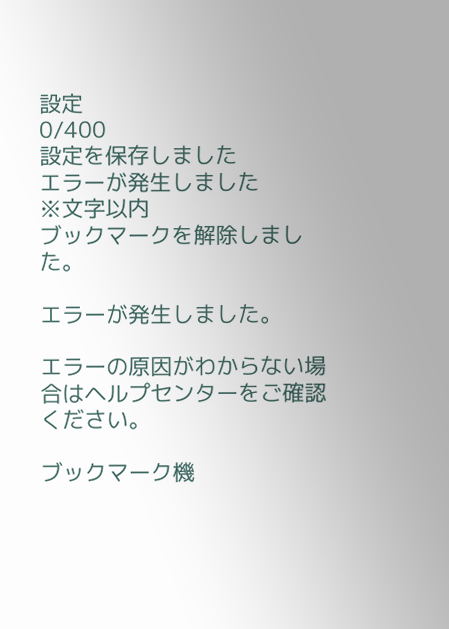設定
0/400
設定を保存しました
エラーが発生しました
※文字以内
ブックマークを解除しました。

エラーが発生しました。

エラーの原因がわからない場合はヘルプセンターをご確認ください。

ブックマーク機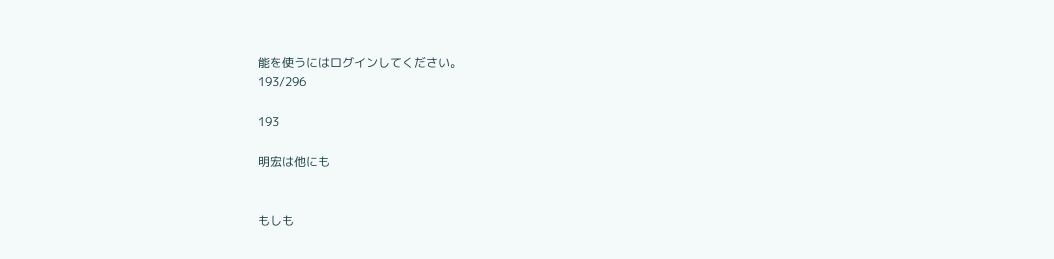能を使うにはログインしてください。
193/296

193

明宏は他にも


もしも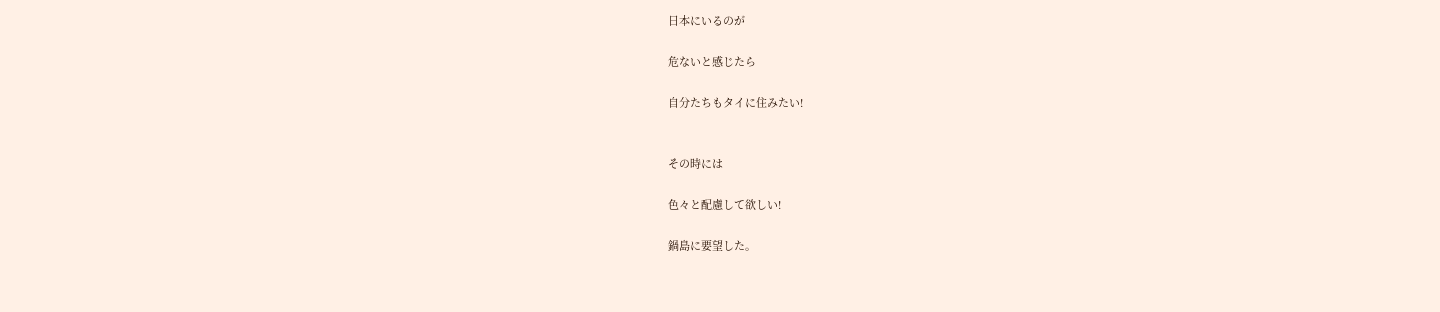日本にいるのが

危ないと感じたら

自分たちもタイに住みたい!


その時には

色々と配慮して欲しい!

鍋島に要望した。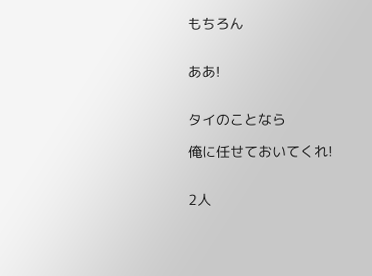もちろん


ああ!


タイのことなら

俺に任せておいてくれ!


2人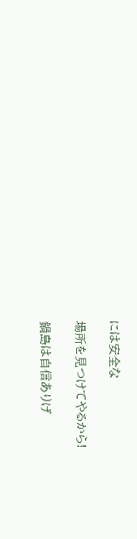には安全な

場所を見つけてやるから!

鍋島は自信ありげ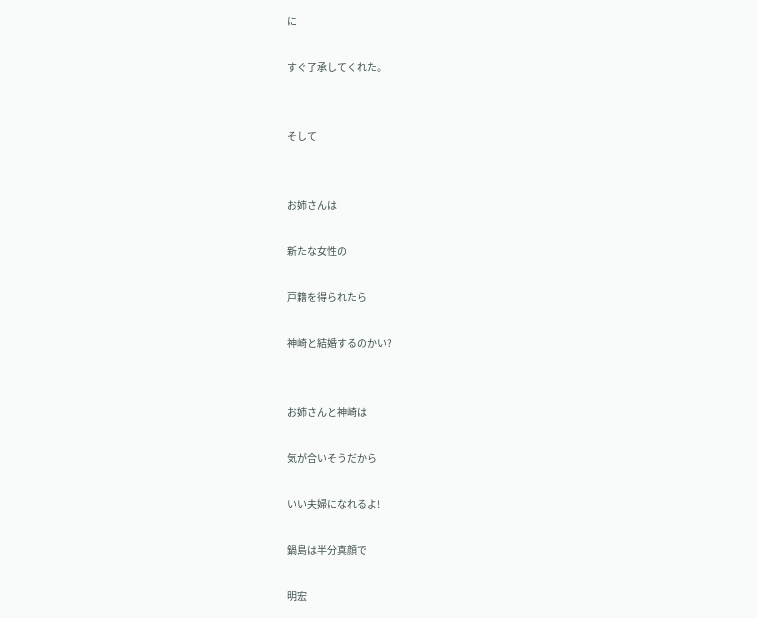に

すぐ了承してくれた。


そして


お姉さんは

新たな女性の

戸籍を得られたら

神崎と結婚するのかい?


お姉さんと神崎は

気が合いそうだから

いい夫婦になれるよ!

鍋島は半分真顔で

明宏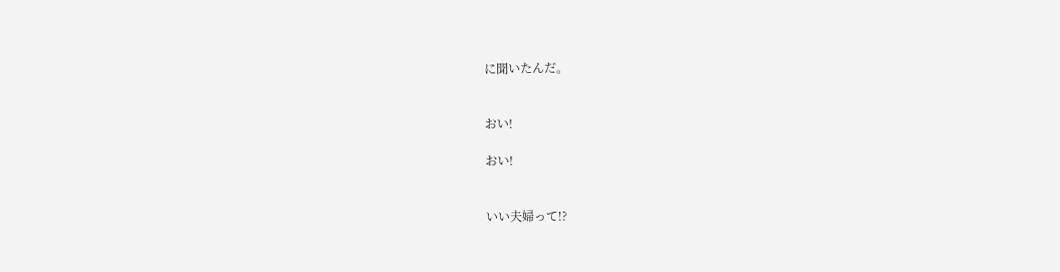に聞いたんだ。


おい!

おい!


いい夫婦って!?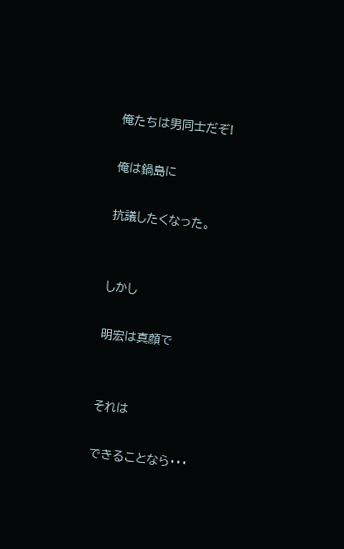俺たちは男同士だぞ!

俺は鍋島に

抗議したくなった。


しかし

明宏は真顔で


それは

できることなら・・・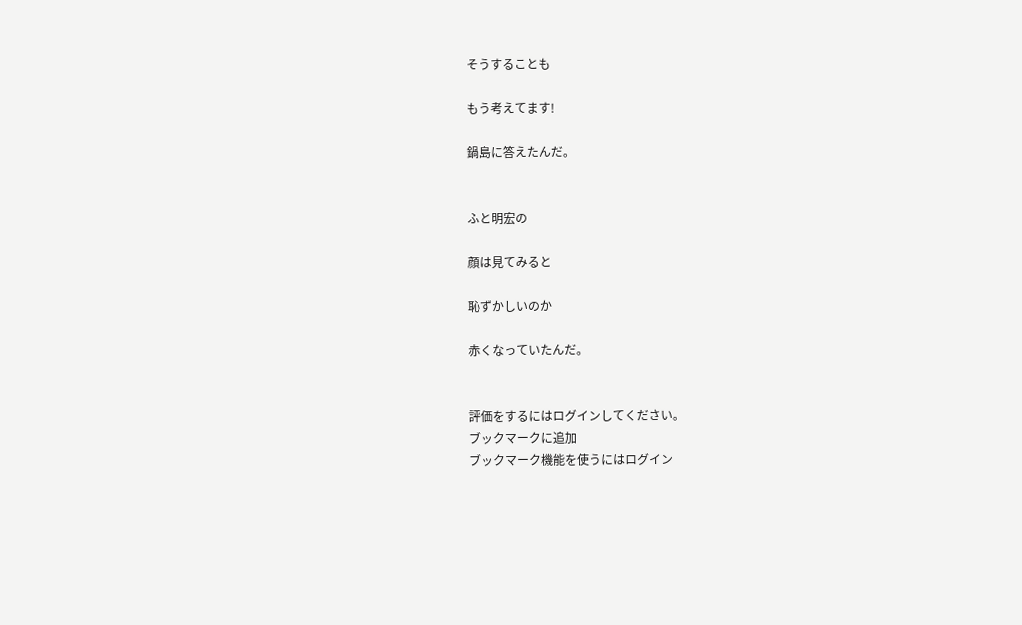そうすることも

もう考えてます!

鍋島に答えたんだ。


ふと明宏の

顔は見てみると

恥ずかしいのか

赤くなっていたんだ。


評価をするにはログインしてください。
ブックマークに追加
ブックマーク機能を使うにはログイン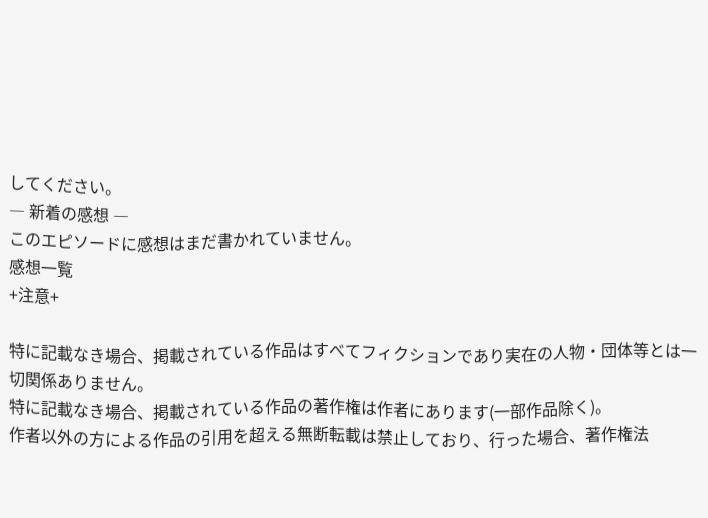してください。
― 新着の感想 ―
このエピソードに感想はまだ書かれていません。
感想一覧
+注意+

特に記載なき場合、掲載されている作品はすべてフィクションであり実在の人物・団体等とは一切関係ありません。
特に記載なき場合、掲載されている作品の著作権は作者にあります(一部作品除く)。
作者以外の方による作品の引用を超える無断転載は禁止しており、行った場合、著作権法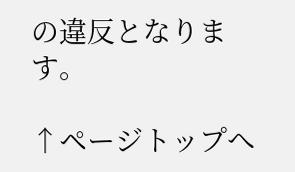の違反となります。

↑ページトップへ